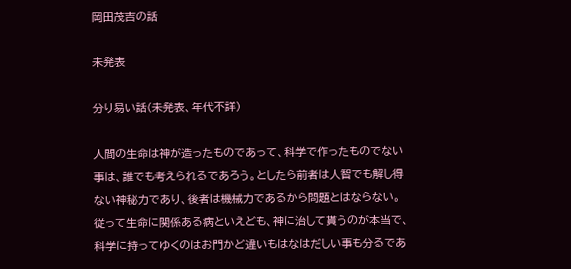岡田茂吉の話

未発表

分り易い話(未発表、年代不詳)

人間の生命は神が造ったものであって、科学で作ったものでない事は、誰でも考えられるであろう。としたら前者は人智でも解し得ない神秘力であり、後者は機械力であるから問題とはならない。従って生命に関係ある病といえども、神に治して貰うのが本当で、科学に持ってゆくのはお門かど違いもはなはだしい事も分るであ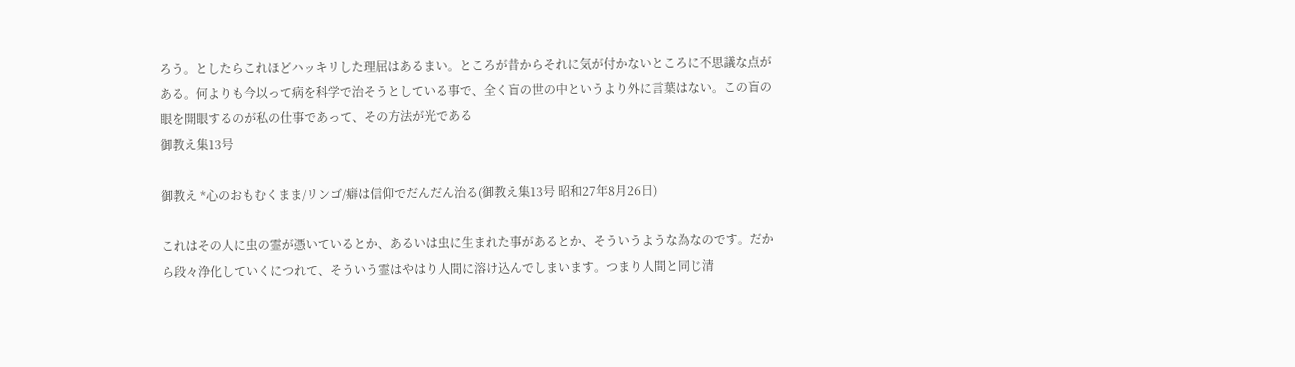ろう。としたらこれほどハッキリした理屈はあるまい。ところが昔からそれに気が付かないところに不思議な点がある。何よりも今以って病を科学で治そうとしている事で、全く盲の世の中というより外に言葉はない。この盲の眼を開眼するのが私の仕事であって、その方法が光である
御教え集13号

御教え *心のおもむくまま/リンゴ/癖は信仰でだんだん治る(御教え集13号 昭和27年8月26日)

これはその人に虫の霊が憑いているとか、あるいは虫に生まれた事があるとか、そういうような為なのです。だから段々浄化していくにつれて、そういう霊はやはり人間に溶け込んでしまいます。つまり人間と同じ清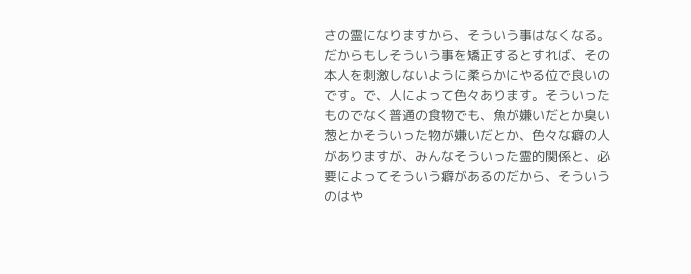さの霊になりますから、そういう事はなくなる。だからもしそういう事を矯正するとすれば、その本人を刺激しないように柔らかにやる位で良いのです。で、人によって色々あります。そういったものでなく普通の食物でも、魚が嫌いだとか臭い葱とかそういった物が嫌いだとか、色々な癖の人がありますが、みんなそういった霊的関係と、必要によってそういう癖があるのだから、そういうのはや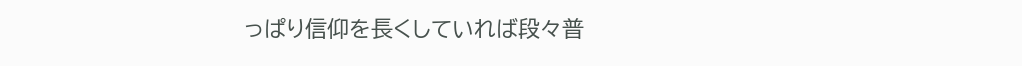っぱり信仰を長くしていれば段々普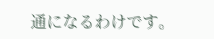通になるわけです。